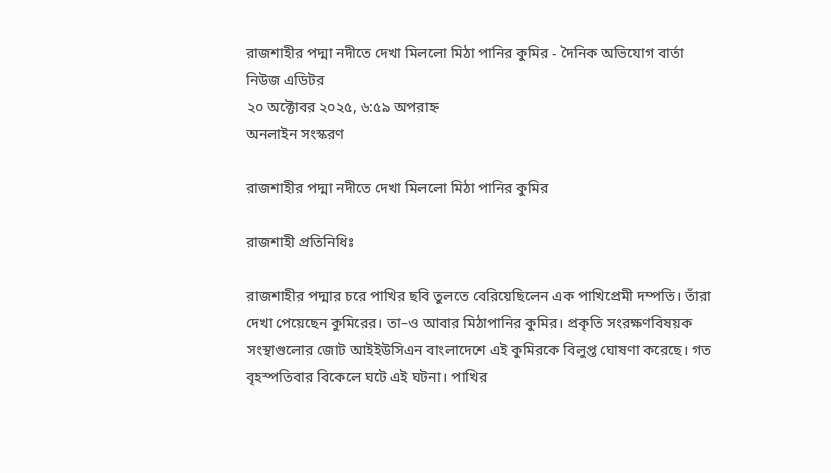রাজশাহীর পদ্মা নদীতে দেখা মিললো মিঠা পানির কুমির - দৈনিক অভিযোগ বার্তা
নিউজ এডিটর
২০ অক্টোবর ২০২৫, ৬:৫৯ অপরাহ্ন
অনলাইন সংস্করণ

রাজশাহীর পদ্মা নদীতে দেখা মিললো মিঠা পানির কুমির

রাজশাহী প্রতিনিধিঃ

রাজশাহীর পদ্মার চরে পাখির ছবি তুলতে বেরিয়েছিলেন এক পাখিপ্রেমী দম্পতি। তাঁরা দেখা পেয়েছেন কুমিরের। তা–ও আবার মিঠাপানির কুমির। প্রকৃতি সংরক্ষণবিষয়ক সংস্থাগুলোর জোট আইইউসিএন বাংলাদেশে এই কুমিরকে বিলুপ্ত ঘোষণা করেছে। গত বৃহস্পতিবার বিকেলে ঘটে এই ঘটনা। পাখির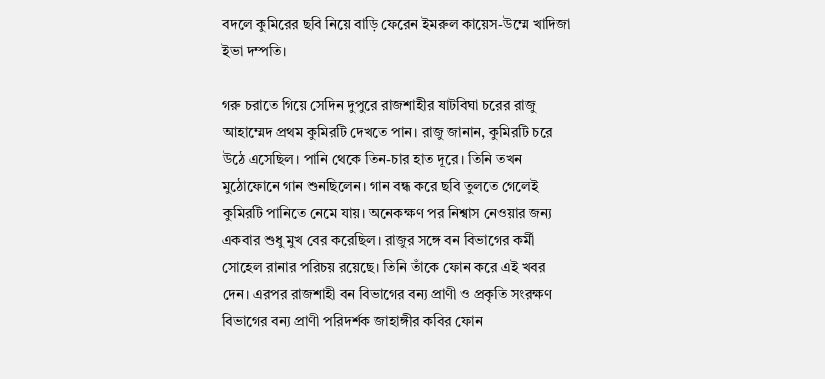বদলে কুমিরের ছবি নিয়ে বাড়ি ফেরেন ইমরুল কায়েস-উম্মে খাদিজা ইভা দম্পতি।

গরু চরাতে গিয়ে সেদিন দুপুরে রাজশাহীর ষাটবিঘা চরের রাজু আহাম্মেদ প্রথম কুমিরটি দেখতে পান। রাজু জানান, কুমিরটি চরে উঠে এসেছিল। পানি থেকে তিন-চার হাত দূরে। তিনি তখন মুঠোফোনে গান শুনছিলেন। গান বন্ধ করে ছবি তুলতে গেলেই কুমিরটি পানিতে নেমে যায়। অনেকক্ষণ পর নিশ্বাস নেওয়ার জন্য একবার শুধু মুখ বের করেছিল। রাজুর সঙ্গে বন বিভাগের কর্মী সোহেল রানার পরিচয় রয়েছে। তিনি তাঁকে ফোন করে এই খবর দেন। এরপর রাজশাহী বন বিভাগের বন্য প্রাণী ও প্রকৃতি সংরক্ষণ বিভাগের বন্য প্রাণী পরিদর্শক জাহাঙ্গীর কবির ফোন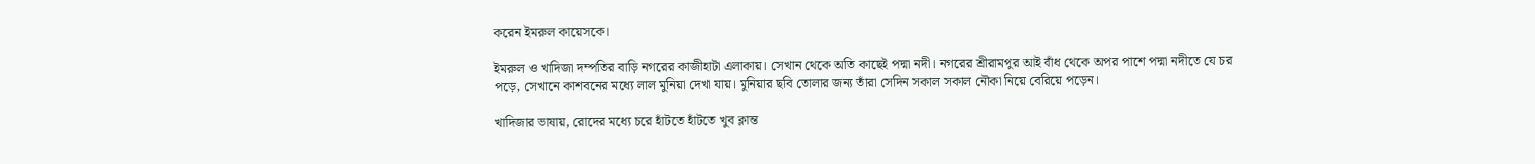করেন ইমরুল কায়েসকে।

ইমরুল ও খাদিজা দম্পতির বাড়ি নগরের কাজীহাটা এলাকায়। সেখান থেকে অতি কাছেই পদ্মা নদী। নগরের শ্রীরামপুর আই বাঁধ থেকে অপর পাশে পদ্মা নদীতে যে চর পড়ে, সেখানে কাশবনের মধ্যে লাল মুনিয়া দেখা যায়। মুনিয়ার ছবি তোলার জন্য তাঁরা সেদিন সকাল সকাল নৌকা নিয়ে বেরিয়ে পড়েন।

খাদিজার ভাষায়, রোদের মধ্যে চরে হাঁটতে হাঁটতে খুব ক্লান্ত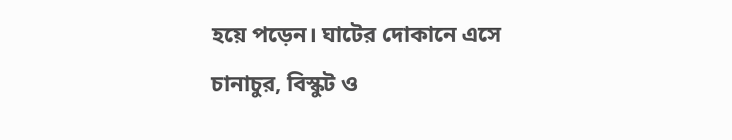হয়ে পড়েন। ঘাটের দোকানে এসে চানাচুর, বিস্কুট ও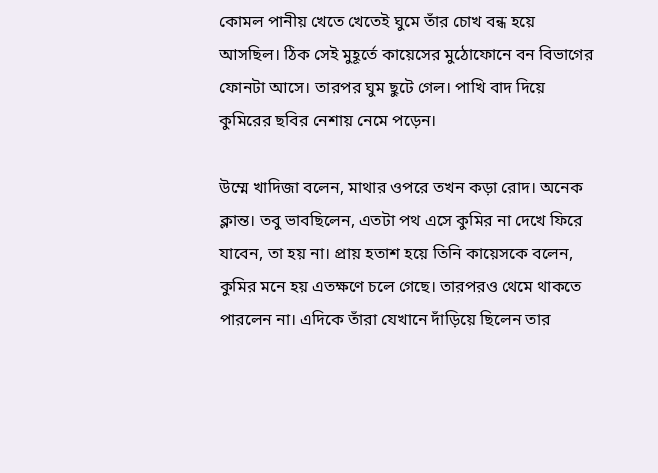কোমল পানীয় খেতে খেতেই ঘুমে তাঁর চোখ বন্ধ হয়ে আসছিল। ঠিক সেই মুহূর্তে কায়েসের মুঠোফোনে বন বিভাগের ফোনটা আসে। তারপর ঘুম ছুটে গেল। পাখি বাদ দিয়ে কুমিরের ছবির নেশায় নেমে পড়েন।

উম্মে খাদিজা বলেন, মাথার ওপরে তখন কড়া রোদ। অনেক ক্লান্ত। তবু ভাবছিলেন, এতটা পথ এসে কুমির না দেখে ফিরে যাবেন, তা হয় না। প্রায় হতাশ হয়ে তিনি কায়েসকে বলেন, কুমির মনে হয় এতক্ষণে চলে গেছে। তারপরও থেমে থাকতে পারলেন না। এদিকে তাঁরা যেখানে দাঁড়িয়ে ছিলেন তার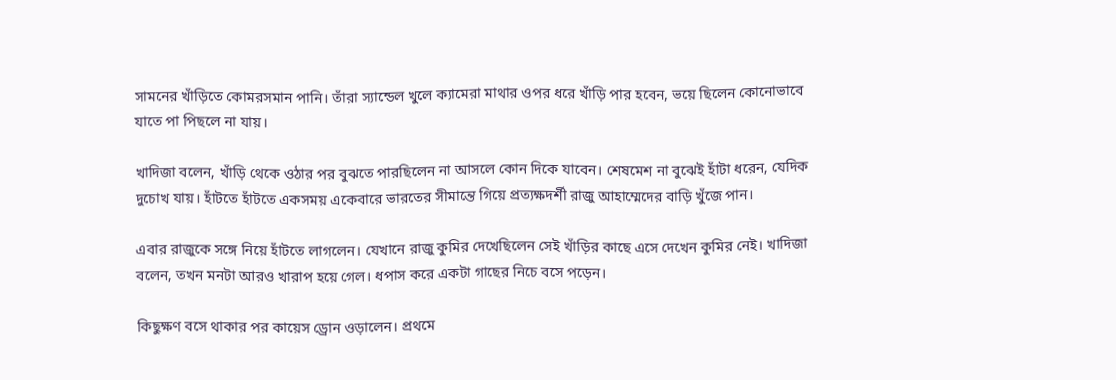সামনের খাঁড়িতে কোমরসমান পানি। তাঁরা স্যান্ডেল খুলে ক্যামেরা মাথার ওপর ধরে খাঁড়ি পার হবেন, ভয়ে ছিলেন কোনোভাবে যাতে পা পিছলে না যায়।

খাদিজা বলেন, খাঁড়ি থেকে ওঠার পর বুঝতে পারছিলেন না আসলে কোন দিকে যাবেন। শেষমেশ না বুঝেই হাঁটা ধরেন, যেদিক দুচোখ যায়। হাঁটতে হাঁটতে একসময় একেবারে ভারতের সীমান্তে গিয়ে প্রত্যক্ষদর্শী রাজু আহাম্মেদের বাড়ি খুঁজে পান।

এবার রাজুকে সঙ্গে নিয়ে হাঁটতে লাগলেন। যেখানে রাজু কুমির দেখেছিলেন সেই খাঁড়ির কাছে এসে দেখেন কুমির নেই। খাদিজা বলেন, তখন মনটা আরও খারাপ হয়ে গেল। ধপাস করে একটা গাছের নিচে বসে পড়েন।

কিছুক্ষণ বসে থাকার পর কায়েস ড্রোন ওড়ালেন। প্রথমে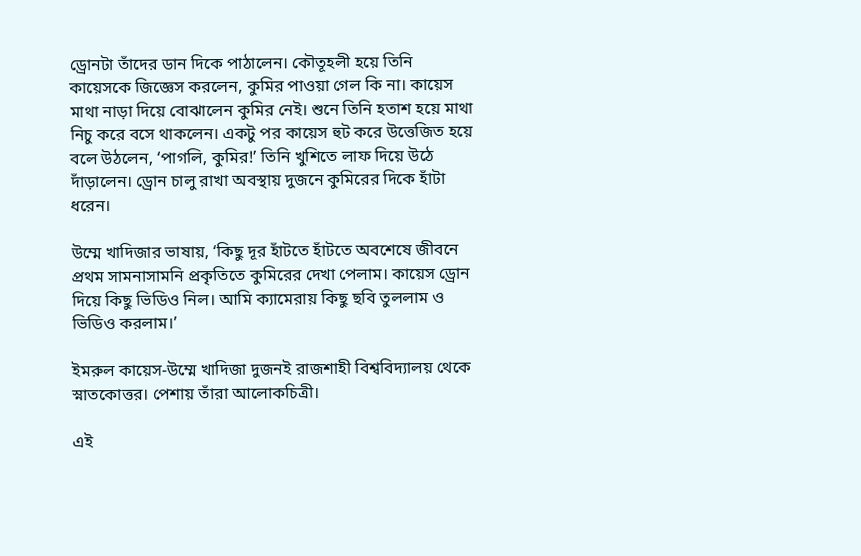ড্রোনটা তাঁদের ডান দিকে পাঠালেন। কৌতূহলী হয়ে তিনি কায়েসকে জিজ্ঞেস করলেন, কুমির পাওয়া গেল কি না। কায়েস মাথা নাড়া দিয়ে বোঝালেন কুমির নেই। শুনে তিনি হতাশ হয়ে মাথা নিচু করে বসে থাকলেন। একটু পর কায়েস হুট করে উত্তেজিত হয়ে বলে উঠলেন, ‘পাগলি, কুমির!’ তিনি খুশিতে লাফ দিয়ে উঠে দাঁড়ালেন। ড্রোন চালু রাখা অবস্থায় দুজনে কুমিরের দিকে হাঁটা ধরেন।

উম্মে খাদিজার ভাষায়, ‘কিছু দূর হাঁটতে হাঁটতে অবশেষে জীবনে প্রথম সামনাসামনি প্রকৃতিতে কুমিরের দেখা পেলাম। কায়েস ড্রোন দিয়ে কিছু ভিডিও নিল। আমি ক্যামেরায় কিছু ছবি তুললাম ও ভিডিও করলাম।’

ইমরুল কায়েস-উম্মে খাদিজা দুজনই রাজশাহী বিশ্ববিদ্যালয় থেকে স্নাতকোত্তর। পেশায় তাঁরা আলোকচিত্রী।

এই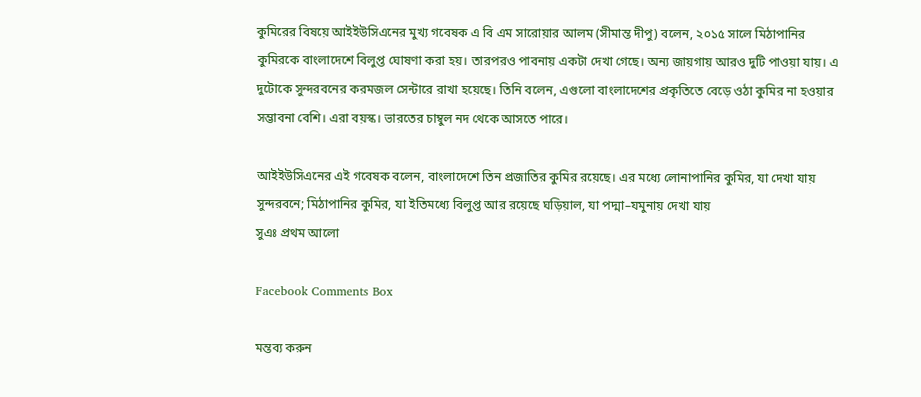কুমিরের বিষয়ে আইইউসিএনের মুখ্য গবেষক এ বি এম সারোয়ার আলম (সীমান্ত দীপু) বলেন, ২০১৫ সালে মিঠাপানির কুমিরকে বাংলাদেশে বিলুপ্ত ঘোষণা করা হয়। তারপরও পাবনায় একটা দেখা গেছে। অন্য জায়গায় আরও দুটি পাওয়া যায়। এ দুটোকে সুন্দরবনের করমজল সেন্টারে রাখা হয়েছে। তিনি বলেন, এগুলো বাংলাদেশের প্রকৃতিতে বেড়ে ওঠা কুমির না হওয়ার সম্ভাবনা বেশি। এরা বয়স্ক। ভারতের চাম্বুল নদ থেকে আসতে পারে।

আইইউসিএনের এই গবেষক বলেন, বাংলাদেশে তিন প্রজাতির কুমির রয়েছে। এর মধ্যে লোনাপানির কুমির, যা দেখা যায় সুন্দরবনে; মিঠাপানির কুমির, যা ইতিমধ্যে বিলুপ্ত আর রয়েছে ঘড়িয়াল, যা পদ্মা–যমুনায় দেখা যায়
সুএঃ প্রথম আলো

Facebook Comments Box

মন্তব্য করুন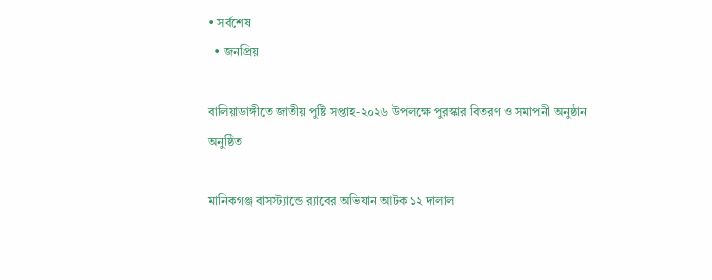• সর্বশেষ
  • জনপ্রিয়

বালিয়াডাঙ্গীতে জাতীয় পুষ্টি সপ্তাহ-২০২৬ উপলক্ষে পুরস্কার বিতরণ ও সমাপনী অনুষ্ঠান অনুষ্ঠিত

মানিকগঞ্জ বাসস্ট্যান্ডে র‍্যাবের অভিযান আটক ১২ দালাল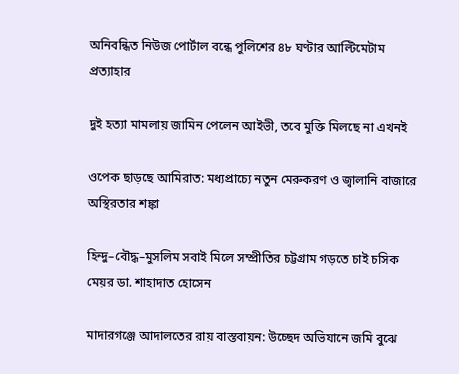অনিবন্ধিত নিউজ পোর্টাল বন্ধে পুলিশের ৪৮ ঘণ্টার আল্টিমেটাম প্রত্যাহার

দুই হত্যা মামলায় জামিন পেলেন আইভী, তবে মুক্তি মিলছে না এখনই

ওপেক ছাড়ছে আমিরাত: মধ্যপ্রাচ্যে নতুন মেরুকরণ ও জ্বালানি বাজারে অস্থিরতার শঙ্কা

হিন্দু–বৌদ্ধ–মুসলিম সবাই মিলে সম্প্রীতির চট্টগ্রাম গড়তে চাই চসিক মেয়র ডা. শাহাদাত হোসেন

মাদারগঞ্জে আদালতের রায় বাস্তবায়ন: উচ্ছেদ অভিযানে জমি বুঝে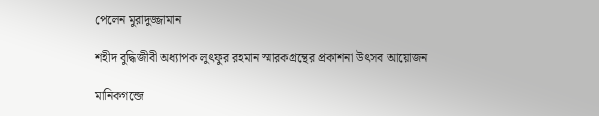পেলেন মুরাদুজ্জামান

শহীদ বুদ্ধিজীবী অধ্যাপক লুৎফুর রহমান স্মারকগ্রন্থের প্রকাশনা উৎসব আয়োজন

মানিকগন্জে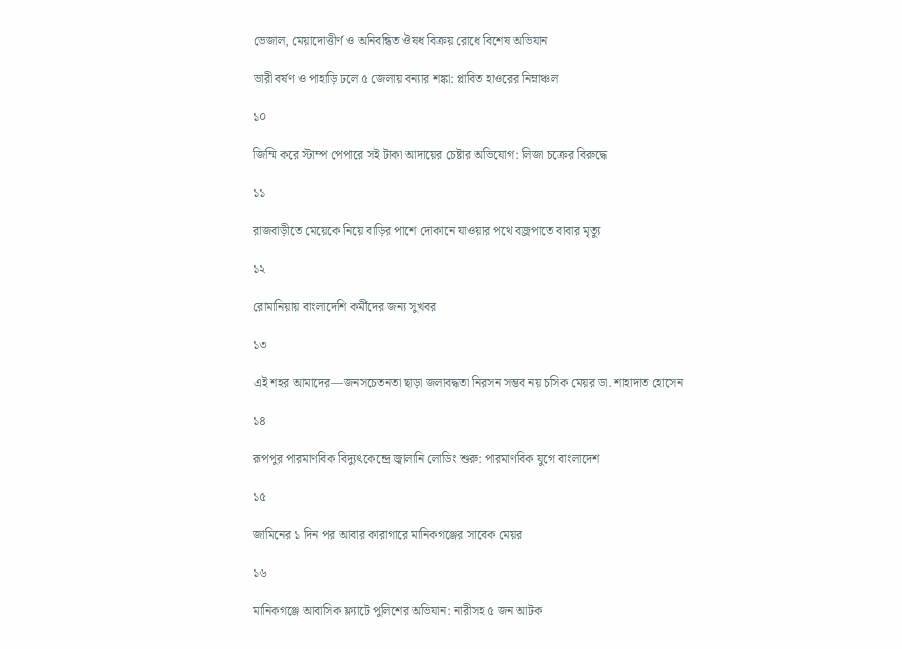ভেজাল, মেয়াদোত্তীর্ণ ও অনিবন্ধিত ঔষধ বিক্রয় রোধে বিশেষ অভিযান

ভারী বর্ষণ ও পাহাড়ি ঢলে ৫ জেলায় বন্যার শঙ্কা: প্লাবিত হাওরের নিম্নাঞ্চল

১০

জিম্মি করে স্টাম্প পেপারে সই টাকা আদায়ের চেষ্টার অভিযোগ: লিজা চক্রের বিরুদ্ধে

১১

রাজবাড়ীতে মেয়েকে নিয়ে বাড়ির পাশে দোকানে যাওয়ার পথে বজ্রপাতে বাবার মৃত্যু

১২

রোমানিয়ায় বাংলাদেশি কর্মীদের জন্য সুখবর

১৩

এই শহর আমাদের—জনসচেতনতা ছাড়া জলাবদ্ধতা নিরসন সম্ভব নয় চসিক মেয়র ডা. শাহাদাত হোসেন

১৪

রূপপুর পারমাণবিক বিদ্যুৎকেন্দ্রে জ্বালানি লোডিং শুরু: পারমাণবিক যুগে বাংলাদেশ

১৫

জামিনের ১ দিন পর আবার কারাগারে মানিকগঞ্জের সাবেক মেয়র

১৬

মানিকগঞ্জে আবাসিক ফ্ল্যাটে পুলিশের অভিযান: নারীসহ ৫ জন আটক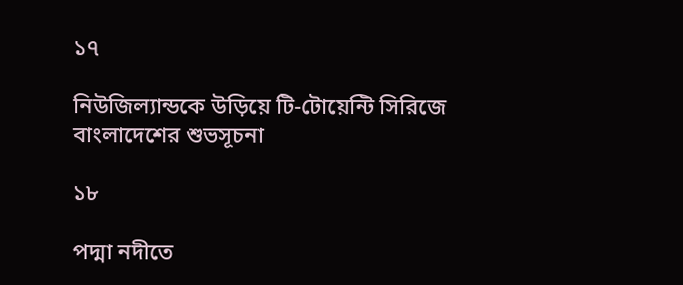১৭

নিউজিল্যান্ডকে উড়িয়ে টি-টোয়েন্টি সিরিজে বাংলাদেশের শুভসূচনা

১৮

পদ্মা নদীতে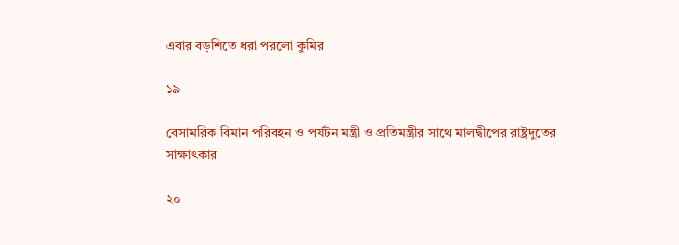এবার বড়শিতে ধরা পরলো কুমির

১৯

বেসামরিক বিমান পরিবহন ও পর্যটন মন্ত্রী ও প্রতিমন্ত্রীর সাথে মালদ্বীপের রাষ্ট্রদুতের সাক্ষাৎকার

২০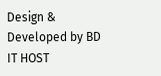Design & Developed by BD IT HOST